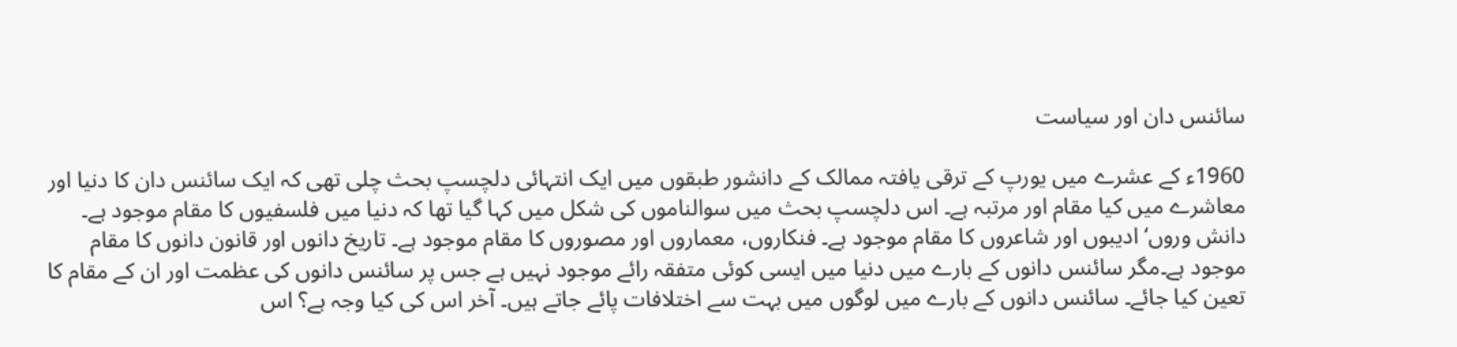سائنس دان اور سیاست

1960ء کے عشرے میں یورپ کے ترقی یافتہ ممالک کے دانشور طبقوں میں ایک انتہائی دلچسپ بحث چلی تھی کہ ایک سائنس دان کا دنیا اور معاشرے میں کیا مقام اور مرتبہ ہے۔ اس دلچسپ بحث میں سوالناموں کی شکل میں کہا گیا تھا کہ دنیا میں فلسفیوں کا مقام موجود ہے۔ دانش وروں‘ ادیبوں اور شاعروں کا مقام موجود ہے۔ فنکاروں، معماروں اور مصوروں کا مقام موجود ہے۔ تاریخ دانوں اور قانون دانوں کا مقام موجود ہے۔مگر سائنس دانوں کے بارے میں دنیا میں ایسی کوئی متفقہ رائے موجود نہیں ہے جس پر سائنس دانوں کی عظمت اور ان کے مقام کا تعین کیا جائے۔ سائنس دانوں کے بارے میں لوگوں میں بہت سے اختلافات پائے جاتے ہیں۔ آخر اس کی کیا وجہ ہے؟ اس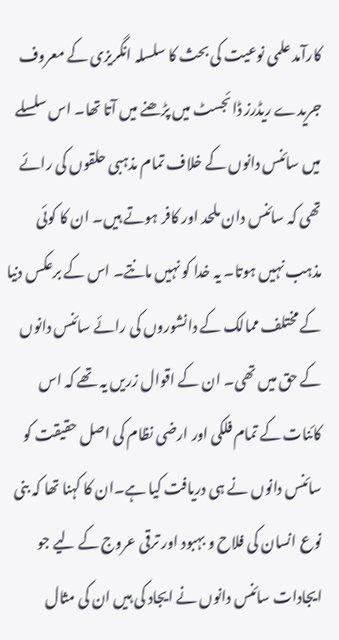کارآمد علمی نوعیت کی بحث کا سلسلہ انگریزی کے معروف جریدے ریڈرز ڈائجسٹ میں پڑھنے میں آتا تھا۔ اس سلسلے میں سائنس دانوں کے خلاف تمام مذہبی حلقوں کی رائے تھی کہ سائنس دان ملحد اور کافر ہوتے ہیں۔ ان کا کوئی مذہب نہیں ہوتا۔ یہ خدا کو نہیں مانتے۔ اس کے برعکس دنیا کے مختلف ممالک کے دانشوروں کی رائے سائنس دانوں کے حق میں تھی۔ ان کے اقوال زریں یہ تھے کہ اس کائنات کے تمام فلکی اور ارضی نظام کی اصل حقیقت کو سائنس دانوں نے ہی دریافت کیا ہے۔ان کا کہنا تھا کہ بنی نوع انسان کی فلاح و بہبود اور ترقی عروج کے لیے جو ایجادات سائنس دانوں نے ایجاد کی ہیں ان کی مثال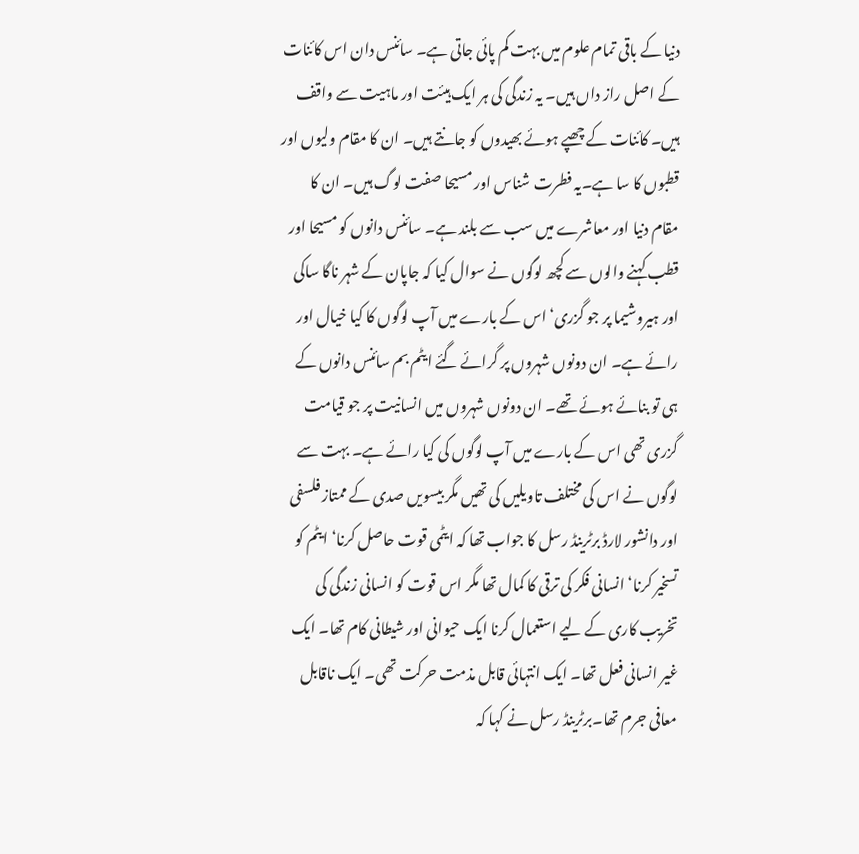دنیا کے باقی تمام علوم میں بہت کم پائی جاتی ہے۔ سائنس دان اس کائنات کے اصل راز داں ہیں۔ یہ زندگی کی ہر ایک ہیئت اور ماہیت سے واقف ہیں۔ کائنات کے چھپے ہوئے بھیدوں کو جانتے ہیں۔ ان کا مقام ولیوں اور قطبوں کا سا ہے۔یہ فطرت شناس اور مسیحا صفت لوگ ہیں۔ ان کا مقام دنیا اور معاشرے میں سب سے بلند ہے۔ سائنس دانوں کو مسیحا اور قطب کہنے والوں سے کچھ لوگوں نے سوال کیا کہ جاپان کے شہر ناگا ساکی اور ہیروشیما پر جو گزری‘ اس کے بارے میں آپ لوگوں کا کیا خیال اور رائے ہے۔ ان دونوں شہروں پر گرائے گئے ایٹم بم سائنس دانوں کے ہی تو بنائے ہوئے تھے۔ ان دونوں شہروں میں انسانیت پر جو قیامت گزری تھی اس کے بارے میں آپ لوگوں کی کیا رائے ہے۔ بہت سے لوگوں نے اس کی مختلف تاویلیں کی تھیں مگر بیسویں صدی کے ممتاز فلسفی اور دانشور لارڈ برٹرینڈ رسل کا جواب تھا کہ ایٹمی قوت حاصل کرنا‘ ایٹم کو تسخیر کرنا‘ انسانی فکر کی ترقی کا کمال تھا مگر اس قوت کو انسانی زندگی کی تخریب کاری کے لیے استعمال کرنا ایک حیوانی اور شیطانی کام تھا۔ ایک غیر انسانی فعل تھا۔ ایک انتہائی قابل مذمت حرکت تھی۔ ایک ناقابل معافی جرم تھا۔برٹرینڈ رسل نے کہا کہ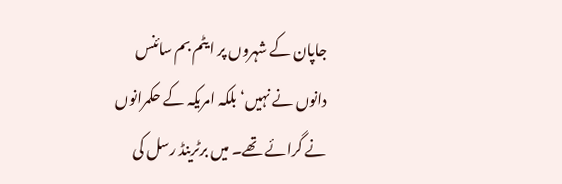جاپان کے شہروں پر ایٹم بم سائنس دانوں نے نہیں‘ بلکہ امریکہ کے حکمرانوں نے گرائے تھے۔ میں برٹرینڈ رسل کی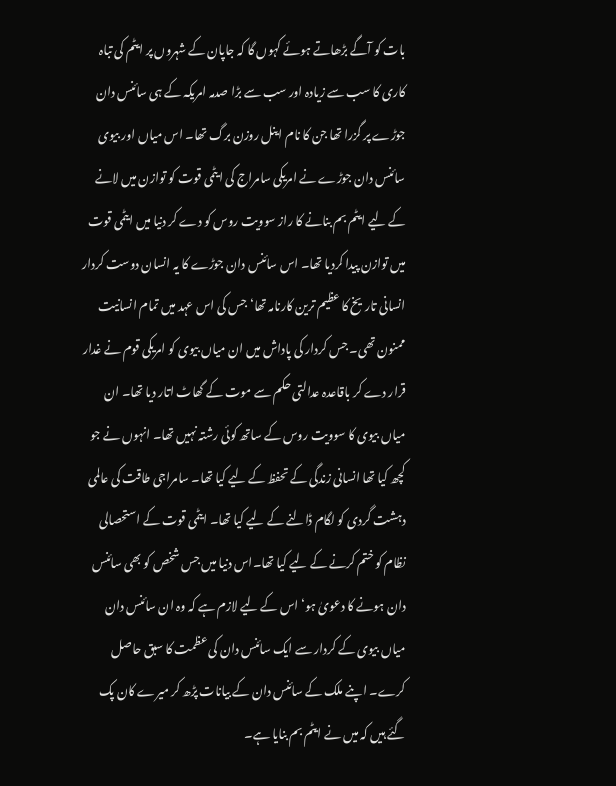بات کو آگے بڑھاتے ہوئے کہوں گا کہ جاپان کے شہروں پر ایٹم کی تباہ کاری کا سب سے زیادہ اور سب سے بڑا صدمہ امریکہ کے ہی سائنس دان جوڑے پر گزرا تھا جن کا نام اینل روزن برگ تھا۔ اس میاں اور بیوی سائنس دان جوڑے نے امریکی سامراج کی ایٹمی قوت کو توازن میں لانے کے لیے ایٹم بم بنانے کا راز سوویت روس کو دے کر دنیا میں ایٹمی قوت میں توازن پیدا کردیا تھا۔ اس سائنس دان جوڑے کا یہ انسان دوست کردار انسانی تاریخ کا عظیم ترین کارنامہ تھا‘ جس کی اس عہد میں تمام انسانیت ممنون تھی۔ جس کردار کی پاداش میں ان میاں بیوی کو امریکی قوم نے غدار قرار دے کر باقاعدہ عدالتی حکم سے موت کے گھاٹ اتار دیا تھا۔ ان میاں بیوی کا سوویت روس کے ساتھ کوئی رشتہ نہیں تھا۔ انہوں نے جو کچھ کیا تھا انسانی زندگی کے تحفظ کے لیے کیا تھا۔ سامراجی طاقت کی عالمی دہشت گردی کو لگام ڈالنے کے لیے کیا تھا۔ ایٹمی قوت کے استحصالی نظام کو ختم کرنے کے لیے کیا تھا۔اس دنیا میں جس شخص کو بھی سائنس دان ہونے کا دعویٰ ہو‘ اس کے لیے لازم ہے کہ وہ ان سائنس دان میاں بیوی کے کردار سے ایک سائنس دان کی عظمت کا سبق حاصل کرے۔ اپنے ملک کے سائنس دان کے بیانات پڑھ کر میرے کان پک گئے ہیں کہ میں نے ایٹم بم بنایا ہے۔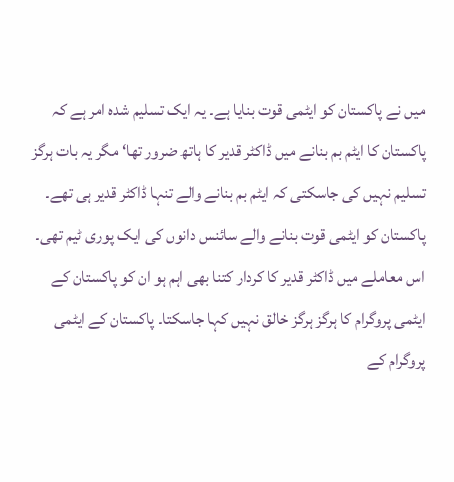میں نے پاکستان کو ایٹمی قوت بنایا ہے۔ یہ ایک تسلیم شدہ امر ہے کہ پاکستان کا ایٹم بم بنانے میں ڈاکٹر قدیر کا ہاتھ ضرور تھا‘ مگر یہ بات ہرگز تسلیم نہیں کی جاسکتی کہ ایٹم بم بنانے والے تنہا ڈاکٹر قدیر ہی تھے۔ پاکستان کو ایٹمی قوت بنانے والے سائنس دانوں کی ایک پوری ٹیم تھی۔ اس معاملے میں ڈاکٹر قدیر کا کردار کتنا بھی اہم ہو ان کو پاکستان کے ایٹمی پروگرام کا ہرگز ہرگز خالق نہیں کہا جاسکتا۔ پاکستان کے ایٹمی پروگرام کے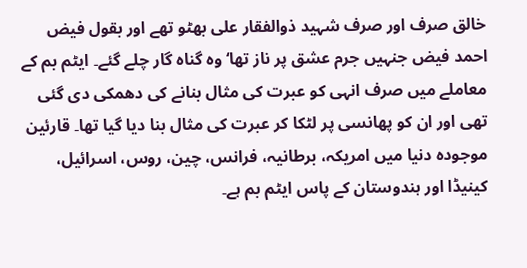خالق صرف اور صرف شہید ذوالفقار علی بھٹو تھے اور بقول فیض احمد فیض جنہیں جرم عشق پر ناز تھا‘ وہ گناہ گار چلے گئے۔ ایٹم بم کے معاملے میں صرف انہی کو عبرت کی مثال بنانے کی دھمکی دی گئی تھی اور ان کو پھانسی پر لٹکا کر عبرت کی مثال بنا دیا گیا تھا۔ قارئین موجودہ دنیا میں امریکہ، برطانیہ، فرانس، چین، روس، اسرائیل، کینیڈا اور ہندوستان کے پاس ایٹم بم ہے۔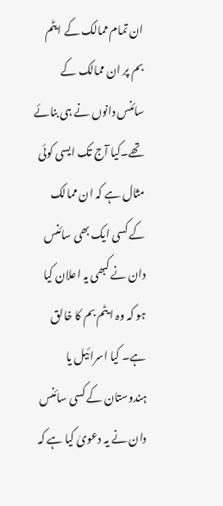ان تمام ممالک کے ایٹم بم پر ان ممالک کے سائنس دانوں نے ہی بنائے تھے۔کیا آج تک ایسی کوئی مثال ہے کہ ان ممالک کے کسی ایک بھی سائنس دان نے کبھی یہ اعلان کیا ہو کہ وہ ایٹم بم کا خالق ہے۔ کیا اسرائیل یا ہندوستان کے کسی سائنس دان نے یہ دعویٰ کیا ہے کہ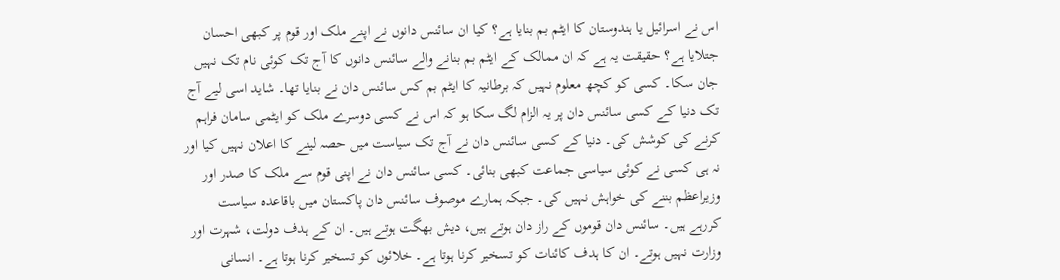اس نے اسرائیل یا ہندوستان کا ایٹم بم بنایا ہے؟ کیا ان سائنس دانوں نے اپنے ملک اور قوم پر کبھی احسان جتلایا ہے؟ حقیقت یہ ہے کہ ان ممالک کے ایٹم بم بنانے والے سائنس دانوں کا آج تک کوئی نام تک نہیں جان سکا۔ کسی کو کچھ معلوم نہیں کہ برطانیہ کا ایٹم بم کس سائنس دان نے بنایا تھا۔ شاید اسی لیے آج تک دنیا کے کسی سائنس دان پر یہ الزام لگ سکا ہو کہ اس نے کسی دوسرے ملک کو ایٹمی سامان فراہم کرنے کی کوشش کی۔ دنیا کے کسی سائنس دان نے آج تک سیاست میں حصہ لینے کا اعلان نہیں کیا اور نہ ہی کسی نے کوئی سیاسی جماعت کبھی بنائی۔ کسی سائنس دان نے اپنی قوم سے ملک کا صدر اور وزیراعظم بننے کی خواہش نہیں کی۔ جبکہ ہمارے موصوف سائنس دان پاکستان میں باقاعدہ سیاست کررہے ہیں۔ سائنس دان قوموں کے راز دان ہوتے ہیں، دیش بھگت ہوتے ہیں۔ ان کے ہدف دولت، شہرت اور وزارت نہیں ہوتے۔ ان کا ہدف کائنات کو تسخیر کرنا ہوتا ہے۔ خلائوں کو تسخیر کرنا ہوتا ہے۔ انسانی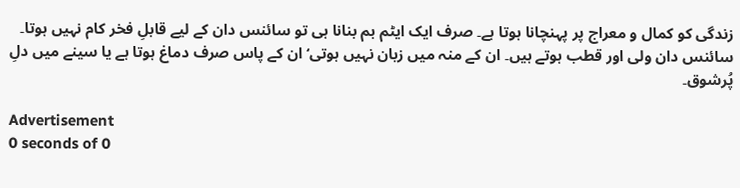زندگی کو کمال و معراج پر پہنچانا ہوتا ہے۔ صرف ایک ایٹم بم بنانا ہی تو سائنس دان کے لیے قابلِ فخر کام نہیں ہوتا۔ سائنس دان ولی اور قطب ہوتے ہیں۔ ان کے منہ میں زبان نہیں ہوتی‘ ان کے پاس صرف دماغ ہوتا ہے یا سینے میں دلِ پُرشوق۔

Advertisement
0 seconds of 0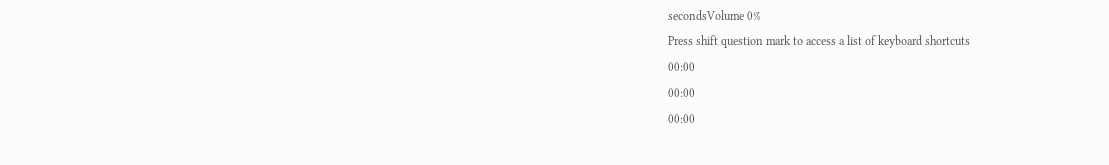secondsVolume 0%
Press shift question mark to access a list of keyboard shortcuts
00:00
00:00
00:00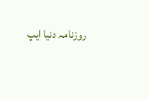روزنامہ دنیا ایپ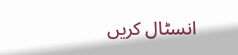انسٹال کریں